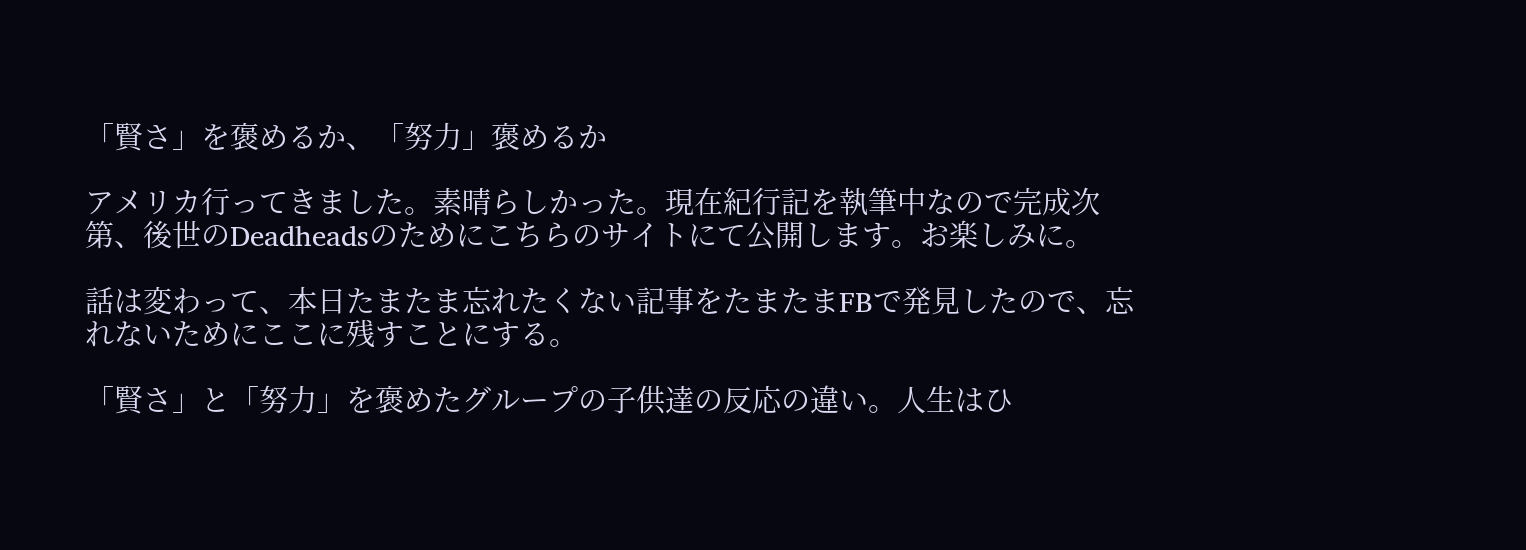「賢さ」を褒めるか、「努力」褒めるか

アメリカ行ってきました。素晴らしかった。現在紀行記を執筆中なので完成次第、後世のDeadheadsのためにこちらのサイトにて公開します。お楽しみに。

話は変わって、本日たまたま忘れたくない記事をたまたまFBで発見したので、忘れないためにここに残すことにする。

「賢さ」と「努力」を褒めたグループの子供達の反応の違い。人生はひ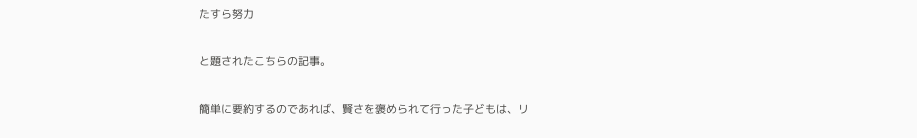たすら努力

と題されたこちらの記事。

簡単に要約するのであれば、賢さを褒められて行った子どもは、リ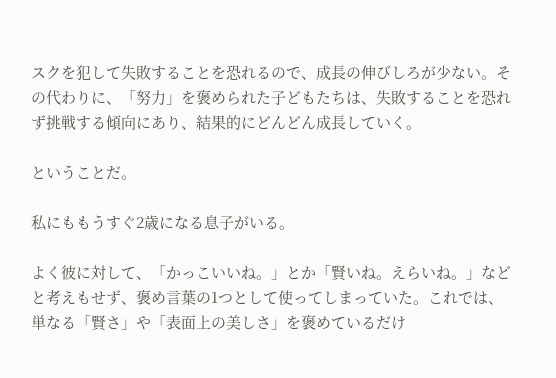スクを犯して失敗することを恐れるので、成長の伸びしろが少ない。その代わりに、「努力」を褒められた子どもたちは、失敗することを恐れず挑戦する傾向にあり、結果的にどんどん成長していく。

ということだ。

私にももうすぐ2歳になる息子がいる。

よく彼に対して、「かっこいいね。」とか「賢いね。えらいね。」などと考えもせず、褒め言葉の1つとして使ってしまっていた。これでは、単なる「賢さ」や「表面上の美しさ」を褒めているだけ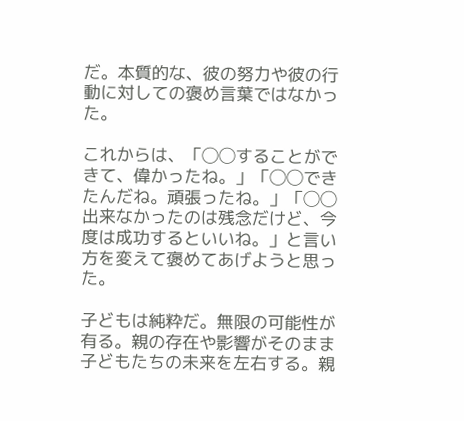だ。本質的な、彼の努力や彼の行動に対しての褒め言葉ではなかった。

これからは、「◯◯することができて、偉かったね。」「◯◯できたんだね。頑張ったね。」「◯◯出来なかったのは残念だけど、今度は成功するといいね。」と言い方を変えて褒めてあげようと思った。

子どもは純粋だ。無限の可能性が有る。親の存在や影響がそのまま子どもたちの未来を左右する。親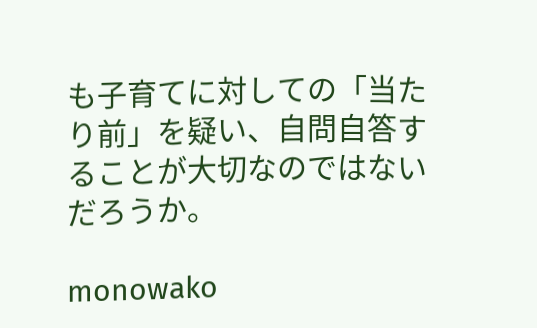も子育てに対しての「当たり前」を疑い、自問自答することが大切なのではないだろうか。

monowako